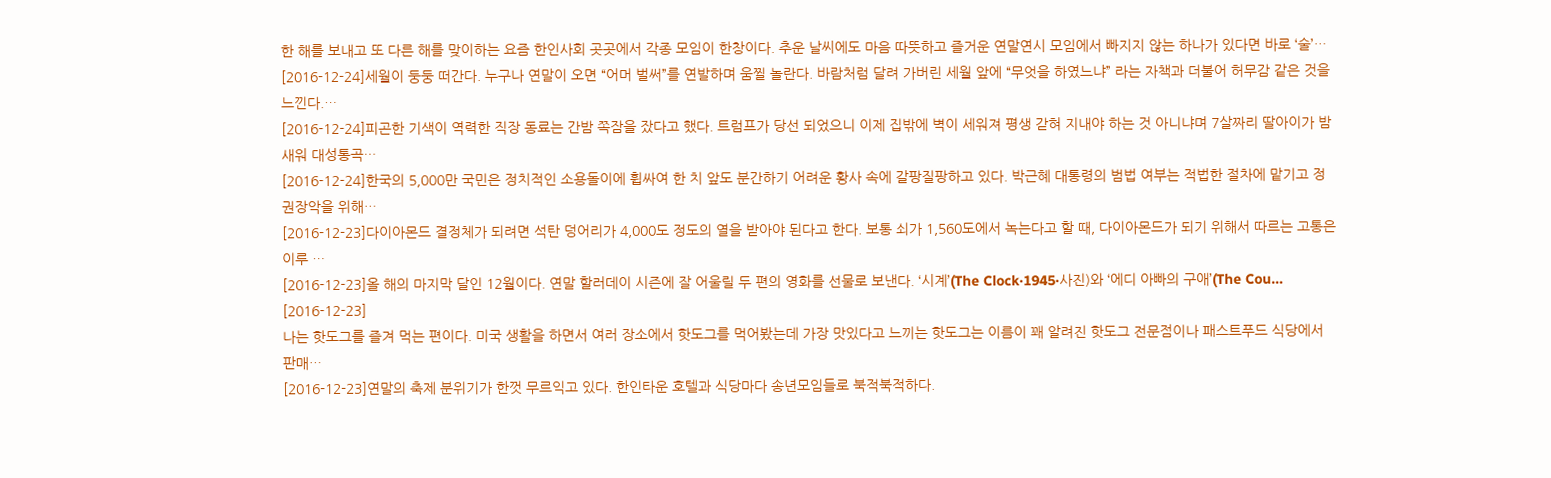한 해를 보내고 또 다른 해를 맞이하는 요즘 한인사회 곳곳에서 각종 모임이 한창이다. 추운 날씨에도 마음 따뜻하고 즐거운 연말연시 모임에서 빠지지 않는 하나가 있다면 바로 ‘술’…
[2016-12-24]세월이 둥둥 떠간다. 누구나 연말이 오면 “어머 벌써”를 연발하며 움찔 놀란다. 바람처럼 달려 가버린 세월 앞에 “무엇을 하였느냐” 라는 자책과 더불어 허무감 같은 것을 느낀다.…
[2016-12-24]피곤한 기색이 역력한 직장 동료는 간밤 쪽잠을 잤다고 했다. 트럼프가 당선 되었으니 이제 집밖에 벽이 세워져 평생 갇혀 지내야 하는 것 아니냐며 7살짜리 딸아이가 밤새워 대성통곡…
[2016-12-24]한국의 5,000만 국민은 정치적인 소용돌이에 휩싸여 한 치 앞도 분간하기 어려운 황사 속에 갈팡질팡하고 있다. 박근혜 대통령의 범법 여부는 적법한 절차에 맡기고 정권장악을 위해…
[2016-12-23]다이아몬드 결정체가 되려면 석탄 덩어리가 4,000도 정도의 열을 받아야 된다고 한다. 보통 쇠가 1,560도에서 녹는다고 할 때, 다이아몬드가 되기 위해서 따르는 고통은 이루 …
[2016-12-23]올 해의 마지막 달인 12월이다. 연말 할러데이 시즌에 잘 어울릴 두 편의 영화를 선물로 보낸다. ‘시계’(The Clock·1945·사진)와 ‘에디 아빠의 구애’(The Cou…
[2016-12-23]
나는 핫도그를 즐겨 먹는 편이다. 미국 생활을 하면서 여러 장소에서 핫도그를 먹어봤는데 가장 맛있다고 느끼는 핫도그는 이름이 꽤 알려진 핫도그 전문점이나 패스트푸드 식당에서 판매…
[2016-12-23]연말의 축제 분위기가 한껏 무르익고 있다. 한인타운 호텔과 식당마다 송년모임들로 북적북적하다.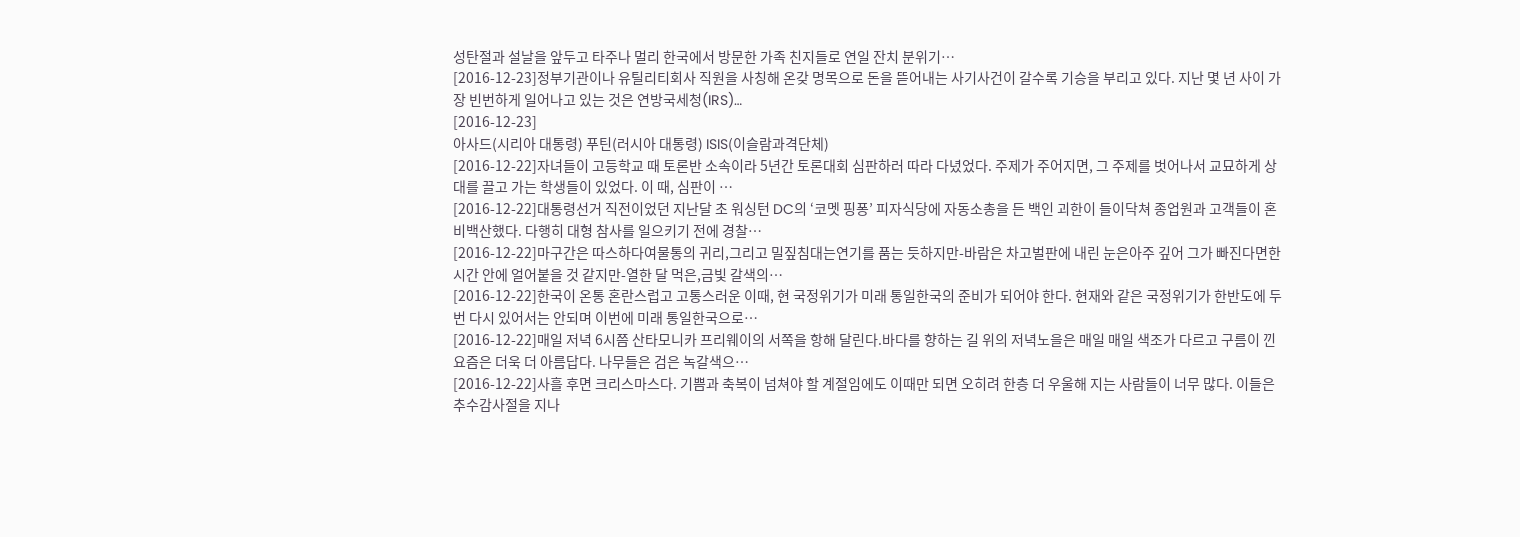성탄절과 설날을 앞두고 타주나 멀리 한국에서 방문한 가족 친지들로 연일 잔치 분위기…
[2016-12-23]정부기관이나 유틸리티회사 직원을 사칭해 온갖 명목으로 돈을 뜯어내는 사기사건이 갈수록 기승을 부리고 있다. 지난 몇 년 사이 가장 빈번하게 일어나고 있는 것은 연방국세청(IRS)…
[2016-12-23]
아사드(시리아 대통령) 푸틴(러시아 대통령) ISIS(이슬람과격단체)
[2016-12-22]자녀들이 고등학교 때 토론반 소속이라 5년간 토론대회 심판하러 따라 다녔었다. 주제가 주어지면, 그 주제를 벗어나서 교묘하게 상대를 끌고 가는 학생들이 있었다. 이 때, 심판이 …
[2016-12-22]대통령선거 직전이었던 지난달 초 워싱턴 DC의 ‘코멧 핑퐁’ 피자식당에 자동소총을 든 백인 괴한이 들이닥쳐 종업원과 고객들이 혼비백산했다. 다행히 대형 참사를 일으키기 전에 경찰…
[2016-12-22]마구간은 따스하다여물통의 귀리,그리고 밀짚침대는연기를 품는 듯하지만-바람은 차고벌판에 내린 눈은아주 깊어 그가 빠진다면한 시간 안에 얼어붙을 것 같지만-열한 달 먹은,금빛 갈색의…
[2016-12-22]한국이 온통 혼란스럽고 고통스러운 이때, 현 국정위기가 미래 통일한국의 준비가 되어야 한다. 현재와 같은 국정위기가 한반도에 두 번 다시 있어서는 안되며 이번에 미래 통일한국으로…
[2016-12-22]매일 저녁 6시쯤 산타모니카 프리웨이의 서쪽을 항해 달린다.바다를 향하는 길 위의 저녁노을은 매일 매일 색조가 다르고 구름이 낀 요즘은 더욱 더 아름답다. 나무들은 검은 녹갈색으…
[2016-12-22]사흘 후면 크리스마스다. 기쁨과 축복이 넘쳐야 할 계절임에도 이때만 되면 오히려 한층 더 우울해 지는 사람들이 너무 많다. 이들은 추수감사절을 지나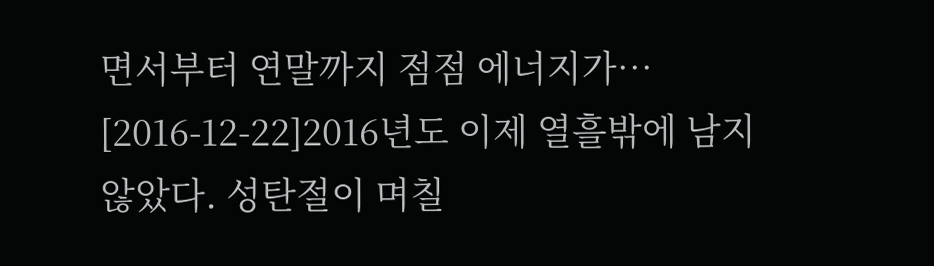면서부터 연말까지 점점 에너지가…
[2016-12-22]2016년도 이제 열흘밖에 남지 않았다. 성탄절이 며칠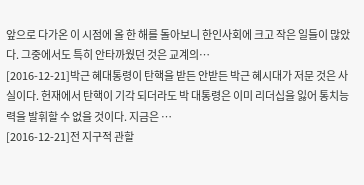앞으로 다가온 이 시점에 올 한 해를 돌아보니 한인사회에 크고 작은 일들이 많았다. 그중에서도 특히 안타까웠던 것은 교계의…
[2016-12-21]박근 혜대통령이 탄핵을 받든 안받든 박근 혜시대가 저문 것은 사실이다. 헌재에서 탄핵이 기각 되더라도 박 대통령은 이미 리더십을 잃어 통치능력을 발휘할 수 없을 것이다. 지금은 …
[2016-12-21]전 지구적 관할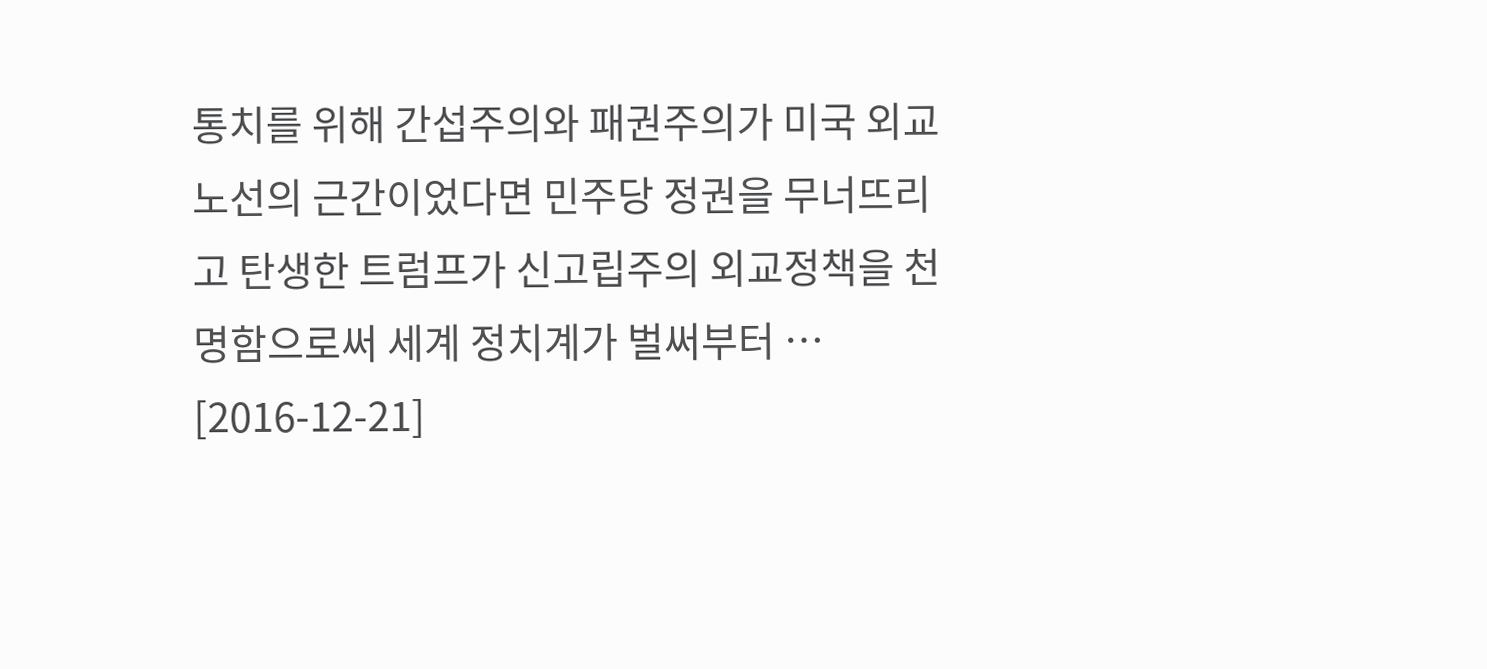통치를 위해 간섭주의와 패권주의가 미국 외교노선의 근간이었다면 민주당 정권을 무너뜨리고 탄생한 트럼프가 신고립주의 외교정책을 천명함으로써 세계 정치계가 벌써부터 …
[2016-12-21]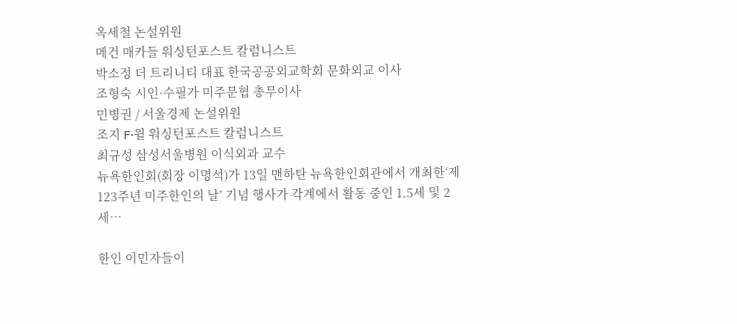옥세철 논설위원
메건 매카들 워싱턴포스트 칼럼니스트
박소정 더 트리니티 대표 한국공공외교학회 문화외교 이사
조형숙 시인·수필가 미주문협 총무이사
민병권 / 서울경제 논설위원
조지 F·윌 워싱턴포스트 칼럼니스트
최규성 삼성서울병원 이식외과 교수
뉴욕한인회(회장 이명석)가 13일 맨하탄 뉴욕한인회관에서 개최한‘제123주년 미주한인의 날’ 기념 행사가 각계에서 활동 중인 1.5세 및 2세…

한인 이민자들이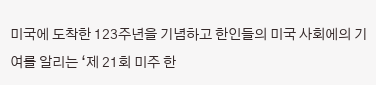미국에 도착한 123주년을 기념하고 한인들의 미국 사회에의 기여를 알리는 ‘제 21회 미주 한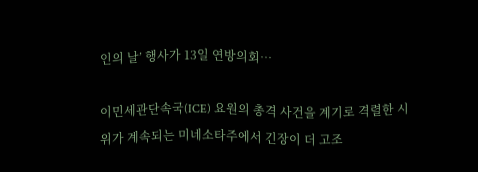인의 날’ 행사가 13일 연방의회…

이민세관단속국(ICE) 요원의 총격 사건을 계기로 격렬한 시위가 계속되는 미네소타주에서 긴장이 더 고조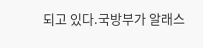되고 있다.국방부가 알래스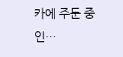카에 주둔 중인…